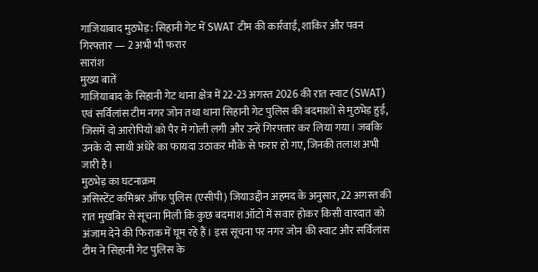गाजियाबाद मुठभेड़: सिहानी गेट में SWAT टीम की कार्रवाई, शाकिर और पवन गिरफ्तार — 2 अभी भी फरार
सारांश
मुख्य बातें
गाजियाबाद के सिहानी गेट थाना क्षेत्र में 22-23 अगस्त 2026 की रात स्वाट (SWAT) एवं सर्विलांस टीम नगर जोन तथा थाना सिहानी गेट पुलिस की बदमाशों से मुठभेड़ हुई, जिसमें दो आरोपियों को पैर में गोली लगी और उन्हें गिरफ्तार कर लिया गया। जबकि उनके दो साथी अंधेरे का फायदा उठाकर मौके से फरार हो गए, जिनकी तलाश अभी जारी है।
मुठभेड़ का घटनाक्रम
असिस्टेंट कमिश्नर ऑफ पुलिस (एसीपी) जियाउद्दीन अहमद के अनुसार, 22 अगस्त की रात मुखबिर से सूचना मिली कि कुछ बदमाश ऑटो में सवार होकर किसी वारदात को अंजाम देने की फिराक में घूम रहे हैं। इस सूचना पर नगर जोन की स्वाट और सर्विलांस टीम ने सिहानी गेट पुलिस के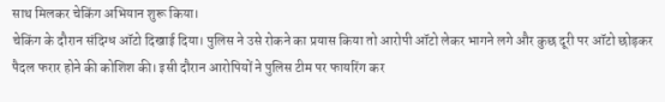साथ मिलकर चेकिंग अभियान शुरू किया।
चेकिंग के दौरान संदिग्ध ऑटो दिखाई दिया। पुलिस ने उसे रोकने का प्रयास किया तो आरोपी ऑटो लेकर भागने लगे और कुछ दूरी पर ऑटो छोड़कर पैदल फरार होने की कोशिश की। इसी दौरान आरोपियों ने पुलिस टीम पर फायरिंग कर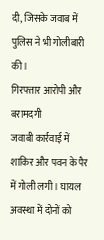दी, जिसके जवाब में पुलिस ने भी गोलीबारी की।
गिरफ्तार आरोपी और बरामदगी
जवाबी कार्रवाई में शाकिर और पवन के पैर में गोली लगी। घायल अवस्था में दोनों को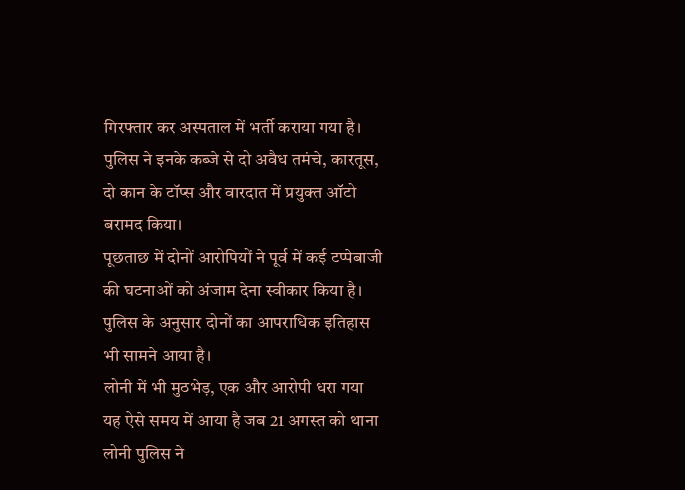गिरफ्तार कर अस्पताल में भर्ती कराया गया है। पुलिस ने इनके कब्जे से दो अवैध तमंचे, कारतूस, दो कान के टॉप्स और वारदात में प्रयुक्त ऑटो बरामद किया।
पूछताछ में दोनों आरोपियों ने पूर्व में कई टप्पेबाजी की घटनाओं को अंजाम देना स्वीकार किया है। पुलिस के अनुसार दोनों का आपराधिक इतिहास भी सामने आया है।
लोनी में भी मुठभेड़, एक और आरोपी धरा गया
यह ऐसे समय में आया है जब 21 अगस्त को थाना लोनी पुलिस ने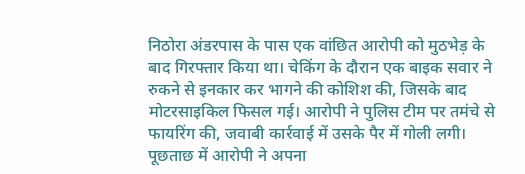निठोरा अंडरपास के पास एक वांछित आरोपी को मुठभेड़ के बाद गिरफ्तार किया था। चेकिंग के दौरान एक बाइक सवार ने रुकने से इनकार कर भागने की कोशिश की, जिसके बाद मोटरसाइकिल फिसल गई। आरोपी ने पुलिस टीम पर तमंचे से फायरिंग की, जवाबी कार्रवाई में उसके पैर में गोली लगी।
पूछताछ में आरोपी ने अपना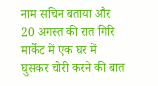नाम सचिन बताया और 20 अगस्त की रात गिरि मार्केट में एक घर में घुसकर चोरी करने की बात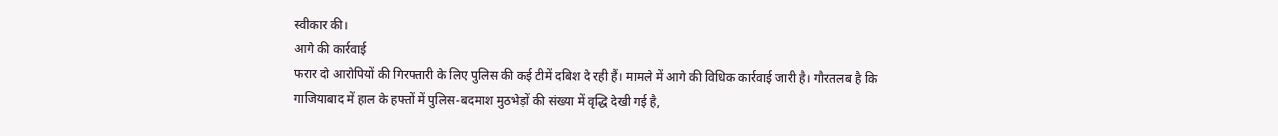स्वीकार की।
आगे की कार्रवाई
फरार दो आरोपियों की गिरफ्तारी के लिए पुलिस की कई टीमें दबिश दे रही हैं। मामले में आगे की विधिक कार्रवाई जारी है। गौरतलब है कि गाजियाबाद में हाल के हफ्तों में पुलिस-बदमाश मुठभेड़ों की संख्या में वृद्धि देखी गई है,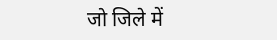जो जिले में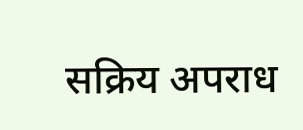सक्रिय अपराध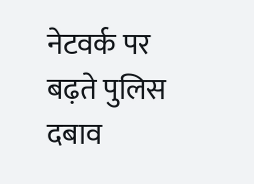नेटवर्क पर बढ़ते पुलिस दबाव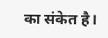का संकेत है।